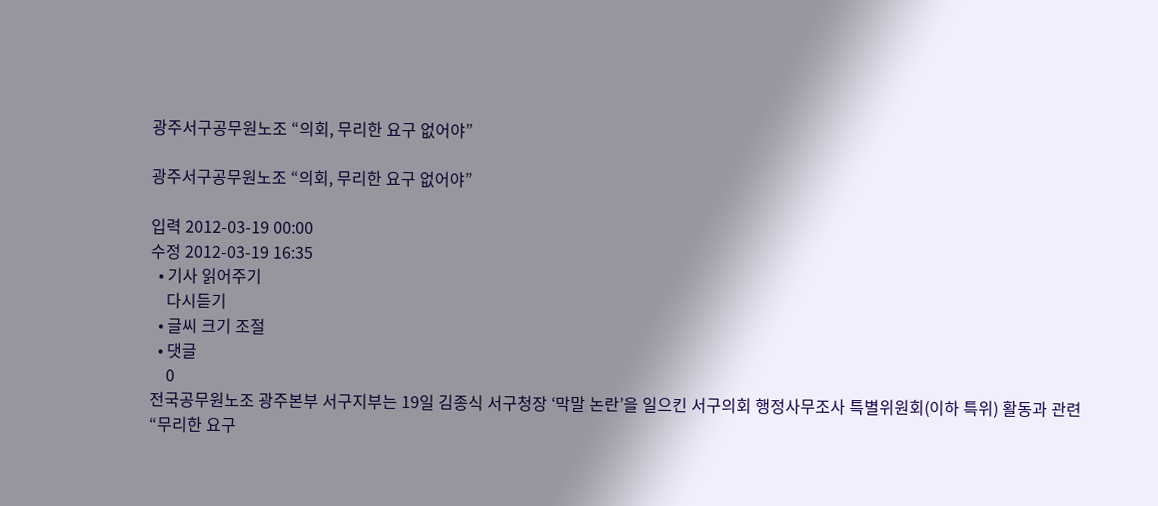광주서구공무원노조 “의회, 무리한 요구 없어야”

광주서구공무원노조 “의회, 무리한 요구 없어야”

입력 2012-03-19 00:00
수정 2012-03-19 16:35
  • 기사 읽어주기
    다시듣기
  • 글씨 크기 조절
  • 댓글
    0
전국공무원노조 광주본부 서구지부는 19일 김종식 서구청장 ‘막말 논란’을 일으킨 서구의회 행정사무조사 특별위원회(이하 특위) 활동과 관련 “무리한 요구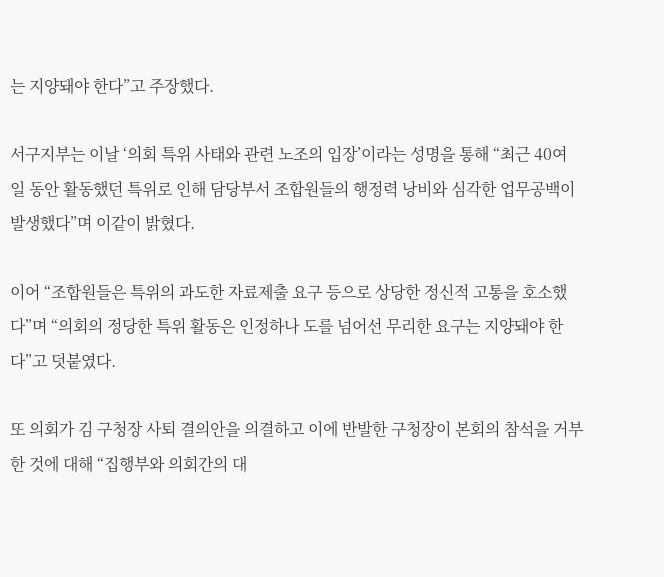는 지양돼야 한다”고 주장했다.

서구지부는 이날 ‘의회 특위 사태와 관련 노조의 입장’이라는 성명을 통해 “최근 40여 일 동안 활동했던 특위로 인해 담당부서 조합원들의 행정력 낭비와 심각한 업무공백이 발생했다”며 이같이 밝혔다.

이어 “조합원들은 특위의 과도한 자료제출 요구 등으로 상당한 정신적 고통을 호소했다”며 “의회의 정당한 특위 활동은 인정하나 도를 넘어선 무리한 요구는 지양돼야 한다”고 덧붙였다.

또 의회가 김 구청장 사퇴 결의안을 의결하고 이에 반발한 구청장이 본회의 참석을 거부한 것에 대해 “집행부와 의회간의 대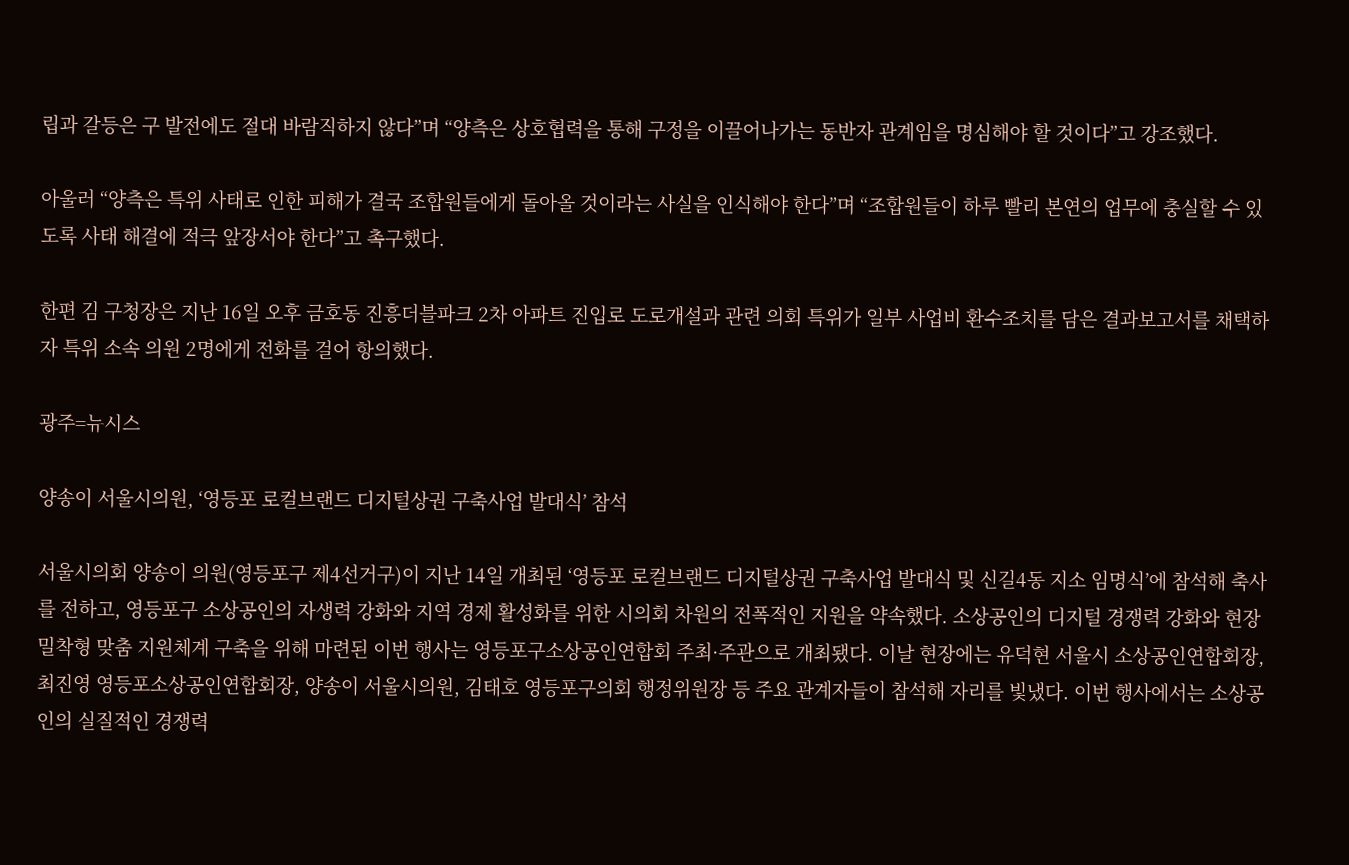립과 갈등은 구 발전에도 절대 바람직하지 않다”며 “양측은 상호협력을 통해 구정을 이끌어나가는 동반자 관계임을 명심해야 할 것이다”고 강조했다.

아울러 “양측은 특위 사태로 인한 피해가 결국 조합원들에게 돌아올 것이라는 사실을 인식해야 한다”며 “조합원들이 하루 빨리 본연의 업무에 충실할 수 있도록 사태 해결에 적극 앞장서야 한다”고 촉구했다.

한편 김 구청장은 지난 16일 오후 금호동 진흥더블파크 2차 아파트 진입로 도로개설과 관련 의회 특위가 일부 사업비 환수조치를 담은 결과보고서를 채택하자 특위 소속 의원 2명에게 전화를 걸어 항의했다.

광주=뉴시스

양송이 서울시의원, ‘영등포 로컬브랜드 디지털상권 구축사업 발대식’ 참석

서울시의회 양송이 의원(영등포구 제4선거구)이 지난 14일 개최된 ‘영등포 로컬브랜드 디지털상권 구축사업 발대식 및 신길4동 지소 임명식’에 참석해 축사를 전하고, 영등포구 소상공인의 자생력 강화와 지역 경제 활성화를 위한 시의회 차원의 전폭적인 지원을 약속했다. 소상공인의 디지털 경쟁력 강화와 현장 밀착형 맞춤 지원체계 구축을 위해 마련된 이번 행사는 영등포구소상공인연합회 주최·주관으로 개최됐다. 이날 현장에는 유덕현 서울시 소상공인연합회장, 최진영 영등포소상공인연합회장, 양송이 서울시의원, 김태호 영등포구의회 행정위원장 등 주요 관계자들이 참석해 자리를 빛냈다. 이번 행사에서는 소상공인의 실질적인 경쟁력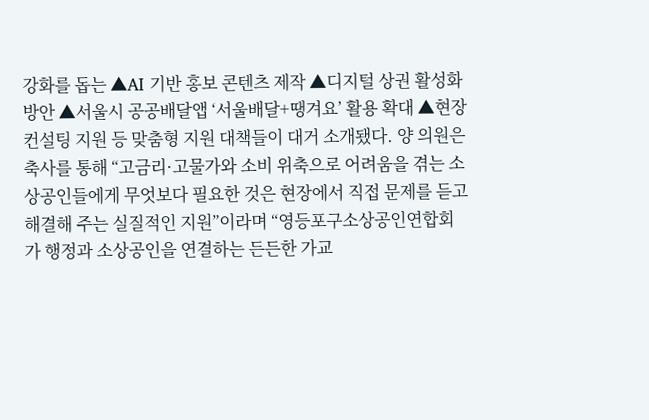강화를 돕는 ▲AI 기반 홍보 콘텐츠 제작 ▲디지털 상권 활성화 방안 ▲서울시 공공배달앱 ‘서울배달+땡겨요’ 활용 확대 ▲현장 컨설팅 지원 등 맞춤형 지원 대책들이 대거 소개됐다. 양 의원은 축사를 통해 “고금리·고물가와 소비 위축으로 어려움을 겪는 소상공인들에게 무엇보다 필요한 것은 현장에서 직접 문제를 듣고 해결해 주는 실질적인 지원”이라며 “영등포구소상공인연합회가 행정과 소상공인을 연결하는 든든한 가교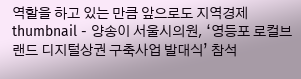역할을 하고 있는 만큼 앞으로도 지역경제
thumbnail - 양송이 서울시의원, ‘영등포 로컬브랜드 디지털상권 구축사업 발대식’ 참석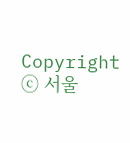Copyright ⓒ 서울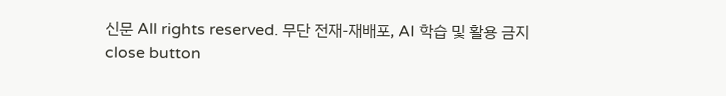신문 All rights reserved. 무단 전재-재배포, AI 학습 및 활용 금지
close button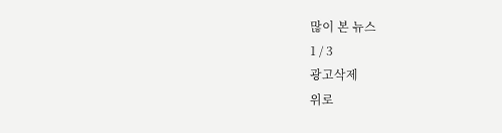많이 본 뉴스
1 / 3
광고삭제
위로